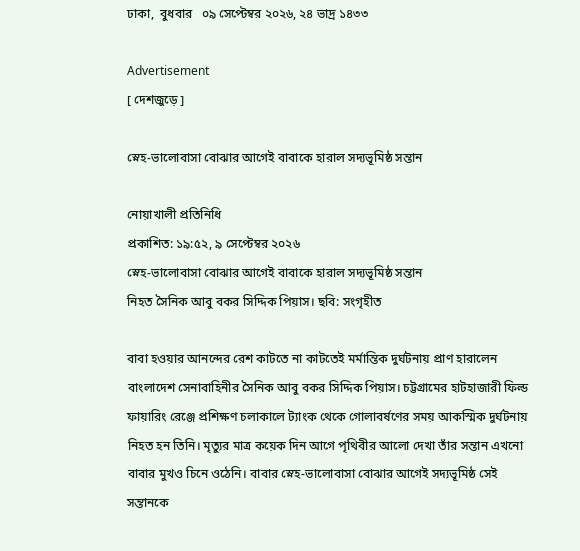ঢাকা,  বুধবার   ০৯ সেপ্টেম্বর ২০২৬, ২৪ ভাদ্র ১৪৩৩

Advertisement
[ দেশজুড়ে ]

স্নেহ-ভালোবাসা বোঝার আগেই বাবাকে হারাল সদ্যভূমিষ্ঠ সন্তান

নোয়াখালী প্রতিনিধি
প্রকাশিত: ১৯:৫২, ৯ সেপ্টেম্বর ২০২৬
স্নেহ-ভালোবাসা বোঝার আগেই বাবাকে হারাল সদ্যভূমিষ্ঠ সন্তান
নিহত সৈনিক আবু বকর সিদ্দিক পিয়াস। ছবি: সংগৃহীত

বাবা হওয়ার আনন্দের রেশ কাটতে না কাটতেই মর্মান্তিক দুর্ঘটনায় প্রাণ হারালেন বাংলাদেশ সেনাবাহিনীর সৈনিক আবু বকর সিদ্দিক পিয়াস। চট্টগ্রামের হাটহাজারী ফিল্ড ফায়ারিং রেঞ্জে প্রশিক্ষণ চলাকালে ট্যাংক থেকে গোলাবর্ষণের সময় আকস্মিক দুর্ঘটনায় নিহত হন তিনি। মৃত্যুর মাত্র কয়েক দিন আগে পৃথিবীর আলো দেখা তাঁর সন্তান এখনো বাবার মুখও চিনে ওঠেনি। বাবার স্নেহ-ভালোবাসা বোঝার আগেই সদ্যভূমিষ্ঠ সেই সন্তানকে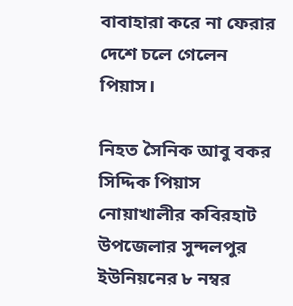বাবাহারা করে না ফেরার দেশে চলে গেলেন পিয়াস।

নিহত সৈনিক আবু বকর সিদ্দিক পিয়াস নোয়াখালীর কবিরহাট উপজেলার সুন্দলপুর ইউনিয়নের ৮ নম্বর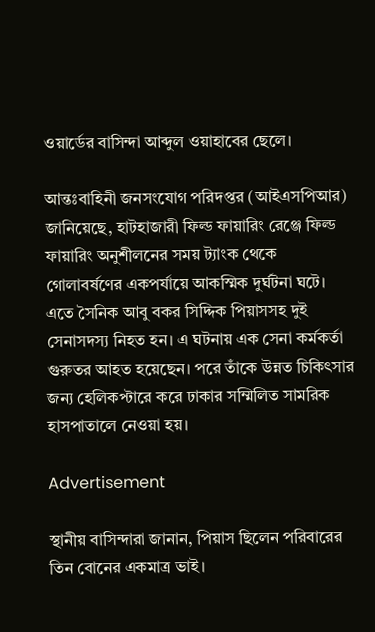ওয়ার্ডের বাসিন্দা আব্দুল ওয়াহাবের ছেলে।

আন্তঃবাহিনী জনসংযোগ পরিদপ্তর (আইএসপিআর) জানিয়েছে, হাটহাজারী ফিল্ড ফায়ারিং রেঞ্জে ফিল্ড ফায়ারিং অনুশীলনের সময় ট্যাংক থেকে গোলাবর্ষণের একপর্যায়ে আকস্মিক দুর্ঘটনা ঘটে। এতে সৈনিক আবু বকর সিদ্দিক পিয়াসসহ দুই সেনাসদস্য নিহত হন। এ ঘটনায় এক সেনা কর্মকর্তা গুরুতর আহত হয়েছেন। পরে তাঁকে উন্নত চিকিৎসার জন্য হেলিকপ্টারে করে ঢাকার সম্মিলিত সামরিক হাসপাতালে নেওয়া হয়।

Advertisement

স্থানীয় বাসিন্দারা জানান, পিয়াস ছিলেন পরিবারের তিন বোনের একমাত্র ভাই।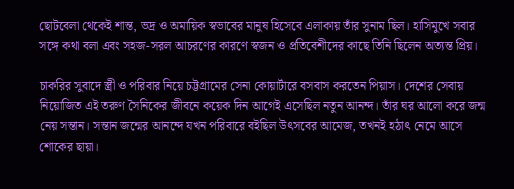ছোটবেলা থেকেই শান্ত, ভদ্র ও অমায়িক স্বভাবের মানুষ হিসেবে এলাকায় তাঁর সুনাম ছিল। হাসিমুখে সবার সঙ্গে কথা বলা এবং সহজ-সরল আচরণের কারণে স্বজন ও প্রতিবেশীদের কাছে তিনি ছিলেন অত্যন্ত প্রিয়।

চাকরির সুবাদে স্ত্রী ও পরিবার নিয়ে চট্টগ্রামের সেনা কোয়ার্টারে বসবাস করতেন পিয়াস। দেশের সেবায় নিয়োজিত এই তরুণ সৈনিকের জীবনে কয়েক দিন আগেই এসেছিল নতুন আনন্দ। তাঁর ঘর আলো করে জন্ম নেয় সন্তান। সন্তান জন্মের আনন্দে যখন পরিবারে বইছিল উৎসবের আমেজ, তখনই হঠাৎ নেমে আসে শোকের ছায়া।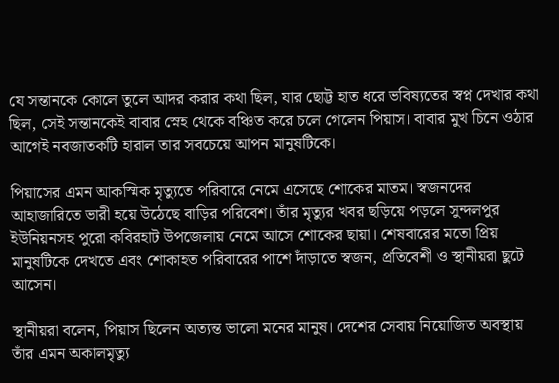যে সন্তানকে কোলে তুলে আদর করার কথা ছিল, যার ছোট্ট হাত ধরে ভবিষ্যতের স্বপ্ন দেখার কথা ছিল, সেই সন্তানকেই বাবার স্নেহ থেকে বঞ্চিত করে চলে গেলেন পিয়াস। বাবার মুখ চিনে ওঠার আগেই নবজাতকটি হারাল তার সবচেয়ে আপন মানুষটিকে।

পিয়াসের এমন আকস্মিক মৃত্যুতে পরিবারে নেমে এসেছে শোকের মাতম। স্বজনদের আহাজারিতে ভারী হয়ে উঠেছে বাড়ির পরিবেশ। তাঁর মৃত্যুর খবর ছড়িয়ে পড়লে সুন্দলপুর ইউনিয়নসহ পুরো কবিরহাট উপজেলায় নেমে আসে শোকের ছায়া। শেষবারের মতো প্রিয় মানুষটিকে দেখতে এবং শোকাহত পরিবারের পাশে দাঁড়াতে স্বজন, প্রতিবেশী ও স্থানীয়রা ছুটে আসেন।

স্থানীয়রা বলেন, পিয়াস ছিলেন অত্যন্ত ভালো মনের মানুষ। দেশের সেবায় নিয়োজিত অবস্থায় তাঁর এমন অকালমৃত্যু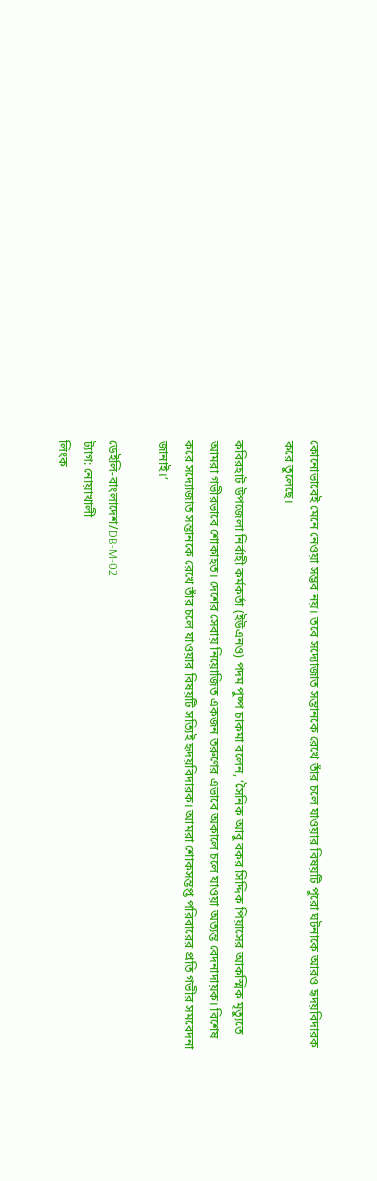কোনোভাবেই মেনে নেওয়া সম্ভব নয়। তবে সদ্যোজাত সন্তানকে রেখে তাঁর চলে যাওয়ার বিষয়টি পুরো ঘটনাকে আরও হৃদয়বিদারক করে তুলেছে।

কবিরহাট উপজেলা নির্বাহী কর্মকর্তা (ইউএনও) পদম পুষ্প চাকমা বলেন, ‘সৈনিক আবু বকর সিদ্দিক পিয়াসের আকস্মিক মৃত্যুতে আমরা গভীরভাবে শোকাহত। দেশের সেবায় নিয়োজিত একজন তরুণের এভাবে অকালে চলে যাওয়া অত্যন্ত বেদনাদায়ক। বিশেষ করে সদ্যোজাত সন্তানকে রেখে তাঁর চলে যাওয়ার বিষয়টি সত্যিই হৃদয়বিদারক। আমরা শোকসন্তপ্ত পরিবারের প্রতি গভীর সমবেদনা জানাই।’

ডেইলি-বাংলাদেশ/DB-M-02
ট্যাগ: নোয়াখালী
লিংক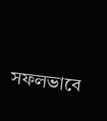সফলভাবে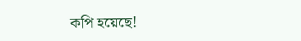কপি হয়েছে!